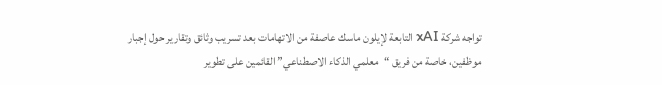تواجه شركة xAI التابعة لإيلون ماسك عاصفة من الاتهامات بعد تسريب وثائق وتقارير حول إجبار موظفين، خاصة من فريق “معلمي الذكاء الاصطناعي” القائمين على تطوير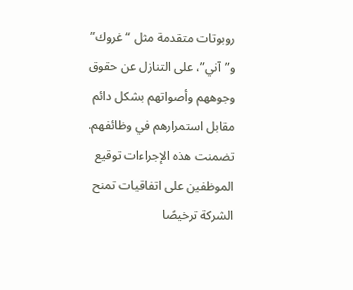روبوتات متقدمة مثل “غروك” و”آني”، على التنازل عن حقوق وجوههم وأصواتهم بشكل دائم مقابل استمرارهم في وظائفهم.
تضمنت هذه الإجراءات توقيع الموظفين على اتفاقيات تمنح الشركة ترخيصًا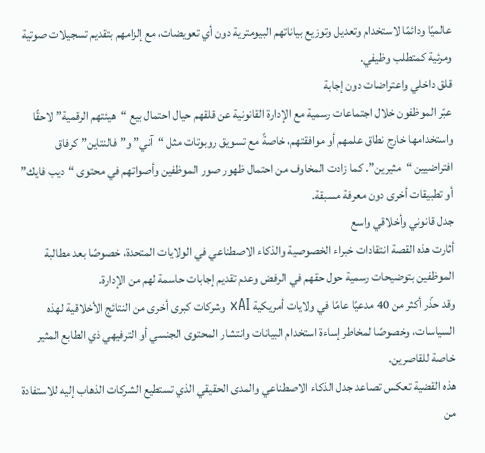عالميًا ودائمًا لاستخدام وتعديل وتوزيع بياناتهم البيومترية دون أي تعويضات، مع إلزامهم بتقديم تسجيلات صوتية ومرئية كمتطلب وظيفي.
قلق داخلي واعتراضات دون إجابة
عبّر الموظفون خلال اجتماعات رسمية مع الإدارة القانونية عن قلقهم حيال احتمال بيع “هيئتهم الرقمية” لاحقًا واستخدامها خارج نطاق علمهم أو موافقتهم، خاصةً مع تسويق روبوتات مثل “آني” و”فالنتاين” كرفاق افتراضيين “مثيرين”. كما زادت المخاوف من احتمال ظهور صور الموظفين وأصواتهم في محتوى “ديب فايك” أو تطبيقات أخرى دون معرفة مسبقة.
جدل قانوني وأخلاقي واسع
أثارت هذه القصة انتقادات خبراء الخصوصية والذكاء الاصطناعي في الولايات المتحدة، خصوصًا بعد مطالبة الموظفين بتوضيحات رسمية حول حقهم في الرفض وعدم تقديم إجابات حاسمة لهم من الإدارة.
وقد حذّر أكثر من 40 مدعيًا عامًا في ولايات أمريكية xAI وشركات كبرى أخرى من النتائج الأخلاقية لهذه السياسات، وخصوصًا لمخاطر إساءة استخدام البيانات وانتشار المحتوى الجنسي أو الترفيهي ذي الطابع المثير خاصة للقاصرين.
هذه القضية تعكس تصاعد جدل الذكاء الاصطناعي والمدى الحقيقي الذي تستطيع الشركات الذهاب إليه للاستفادة من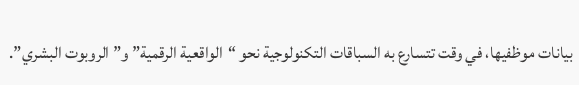بيانات موظفيها، في وقت تتسارع به السباقات التكنولوجية نحو “الواقعية الرقمية” و”الروبوت البشري”.